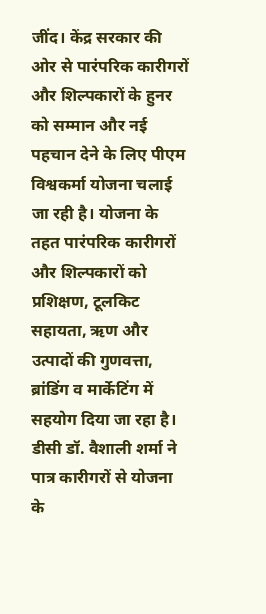जींद। केंद्र सरकार की ओर से पारंपरिक कारीगरों और शिल्पकारों के हुनर को सम्मान और नई पहचान देने के लिए पीएम विश्वकर्मा योजना चलाई जा रही है। योजना के तहत पारंपरिक कारीगरों और शिल्पकारों को प्रशिक्षण, टूलकिट सहायता, ऋण और उत्पादों की गुणवत्ता, ब्रांडिंग व मार्केटिंग में सहयोग दिया जा रहा है। डीसी डॉ. वैशाली शर्मा ने पात्र कारीगरों से योजना के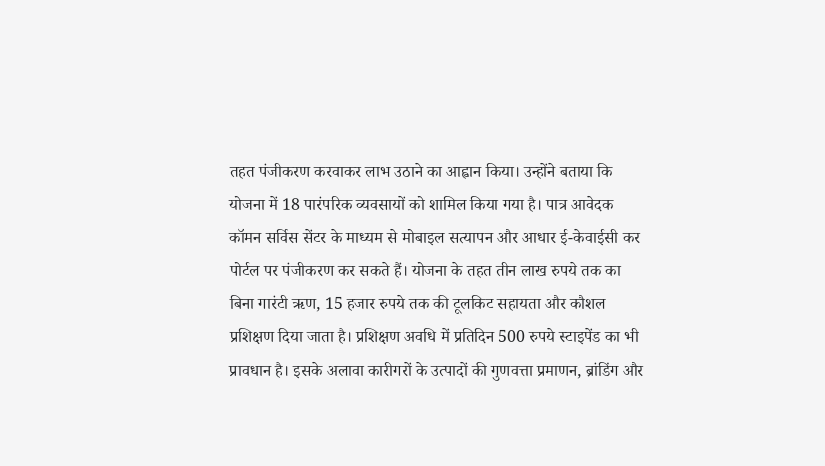तहत पंजीकरण करवाकर लाभ उठाने का आह्वान किया। उन्होंने बताया कि योजना में 18 पारंपरिक व्यवसायों को शामिल किया गया है। पात्र आवेदक कॉमन सर्विस सेंटर के माध्यम से मोबाइल सत्यापन और आधार ई-केवाईसी कर पोर्टल पर पंजीकरण कर सकते हैं। योजना के तहत तीन लाख रुपये तक का बिना गारंटी ऋण, 15 हजार रुपये तक की टूलकिट सहायता और कौशल प्रशिक्षण दिया जाता है। प्रशिक्षण अवधि में प्रतिदिन 500 रुपये स्टाइपेंड का भी प्रावधान है। इसके अलावा कारीगरों के उत्पादों की गुणवत्ता प्रमाणन, ब्रांडिंग और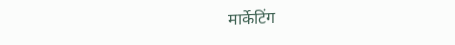मार्केटिंग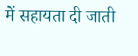में सहायता दी जाती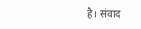है। संवाद